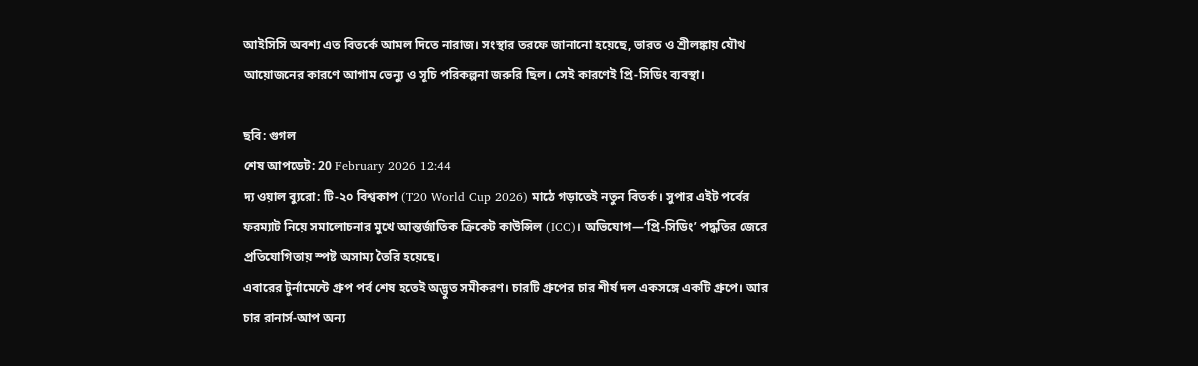আইসিসি অবশ্য এত বিতর্কে আমল দিতে নারাজ। সংস্থার তরফে জানানো হয়েছে, ভারত ও শ্রীলঙ্কায় যৌথ আয়োজনের কারণে আগাম ভেন্যু ও সূচি পরিকল্পনা জরুরি ছিল। সেই কারণেই প্রি-সিডিং ব্যবস্থা।

ছবি: গুগল
শেষ আপডেট: 20 February 2026 12:44
দ্য ওয়াল ব্যুরো: টি-২০ বিশ্বকাপ (T20 World Cup 2026) মাঠে গড়াতেই নতুন বিতর্ক। সুপার এইট পর্বের ফরম্যাট নিয়ে সমালোচনার মুখে আন্তর্জাতিক ক্রিকেট কাউন্সিল (ICC)। অভিযোগ—‘প্রি-সিডিং’ পদ্ধতির জেরে প্রতিযোগিতায় স্পষ্ট অসাম্য তৈরি হয়েছে।
এবারের টুর্নামেন্টে গ্রুপ পর্ব শেষ হতেই অদ্ভুত সমীকরণ। চারটি গ্রুপের চার শীর্ষ দল একসঙ্গে একটি গ্রুপে। আর চার রানার্স-আপ অন্য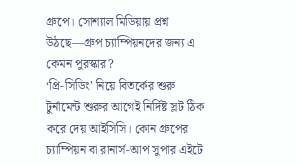গ্রুপে। সোশ্যাল মিডিয়ায় প্রশ্ন উঠছে—গ্রুপ চ্যাম্পিয়নদের জন্য এ কেমন পুরস্কার?
‘প্রি-সিডিং’ নিয়ে বিতর্কের শুরু
টুর্নামেন্ট শুরুর আগেই নির্দিষ্ট স্লট ঠিক করে দেয় আইসিসি। কোন গ্রুপের চ্যাম্পিয়ন বা রানার্স-আপ সুপার এইটে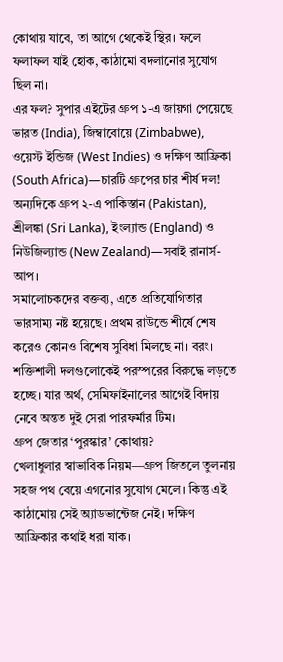কোথায় যাবে, তা আগে থেকেই স্থির। ফলে ফলাফল যাই হোক, কাঠামো বদলানোর সুযোগ ছিল না।
এর ফল? সুপার এইটের গ্রুপ ১-এ জায়গা পেয়েছে ভারত (India), জিম্বাবোয়ে (Zimbabwe), ওয়েস্ট ইন্ডিজ (West Indies) ও দক্ষিণ আফ্রিকা (South Africa)—চারটি গ্রুপের চার শীর্ষ দল! অন্যদিকে গ্রুপ ২-এ পাকিস্তান (Pakistan), শ্রীলঙ্কা (Sri Lanka), ইংল্যান্ড (England) ও নিউজিল্যান্ড (New Zealand)—সবাই রানার্স-আপ।
সমালোচকদের বক্তব্য, এতে প্রতিযোগিতার ভারসাম্য নষ্ট হয়েছে। প্রথম রাউন্ডে শীর্ষে শেষ করেও কোনও বিশেষ সুবিধা মিলছে না। বরং। শক্তিশালী দলগুলোকেই পরস্পরের বিরুদ্ধে লড়তে হচ্ছে। যার অর্থ, সেমিফাইনালের আগেই বিদায় নেবে অন্তত দুই সেরা পারফর্মার টিম।
গ্রুপ জেতার ‘পুরস্কার’ কোথায়?
খেলাধুলার স্বাভাবিক নিয়ম—গ্রুপ জিতলে তুলনায় সহজ পথ বেয়ে এগনোর সুযোগ মেলে। কিন্তু এই কাঠামোয় সেই অ্যাডভান্টেজ নেই। দক্ষিণ আফ্রিকার কথাই ধরা যাক।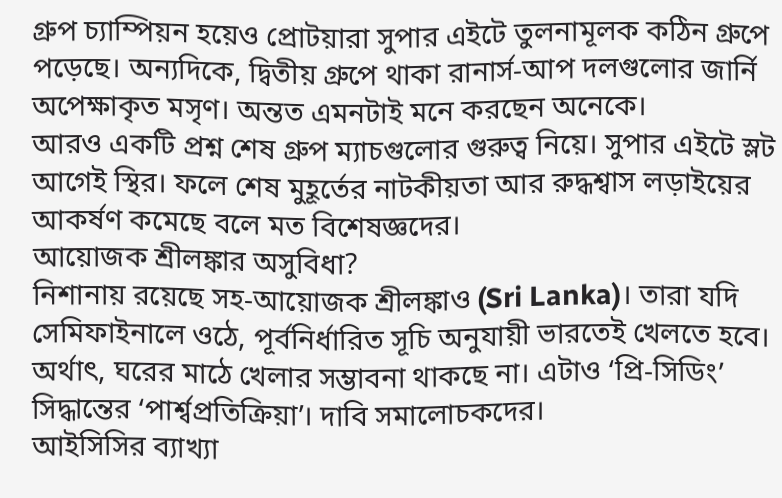গ্রুপ চ্যাম্পিয়ন হয়েও প্রোটয়ারা সুপার এইটে তুলনামূলক কঠিন গ্রুপে পড়েছে। অন্যদিকে, দ্বিতীয় গ্রুপে থাকা রানার্স-আপ দলগুলোর জার্নি অপেক্ষাকৃত মসৃণ। অন্তত এমনটাই মনে করছেন অনেকে।
আরও একটি প্রশ্ন শেষ গ্রুপ ম্যাচগুলোর গুরুত্ব নিয়ে। সুপার এইটে স্লট আগেই স্থির। ফলে শেষ মুহূর্তের নাটকীয়তা আর রুদ্ধশ্বাস লড়াইয়ের আকর্ষণ কমেছে বলে মত বিশেষজ্ঞদের।
আয়োজক শ্রীলঙ্কার অসুবিধা?
নিশানায় রয়েছে সহ-আয়োজক শ্রীলঙ্কাও (Sri Lanka)। তারা যদি সেমিফাইনালে ওঠে, পূর্বনির্ধারিত সূচি অনুযায়ী ভারতেই খেলতে হবে। অর্থাৎ, ঘরের মাঠে খেলার সম্ভাবনা থাকছে না। এটাও ‘প্রি-সিডিং’ সিদ্ধান্তের ‘পার্শ্বপ্রতিক্রিয়া’। দাবি সমালোচকদের।
আইসিসির ব্যাখ্যা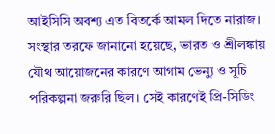আইসিসি অবশ্য এত বিতর্কে আমল দিতে নারাজ। সংস্থার তরফে জানানো হয়েছে, ভারত ও শ্রীলঙ্কায় যৌথ আয়োজনের কারণে আগাম ভেন্যু ও সূচি পরিকল্পনা জরুরি ছিল। সেই কারণেই প্রি-সিডিং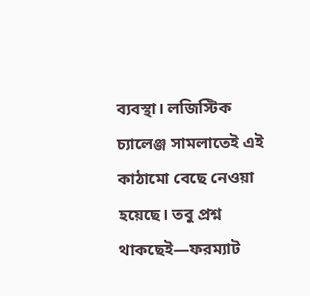ব্যবস্থা। লজিস্টিক চ্যালেঞ্জ সামলাতেই এই কাঠামো বেছে নেওয়া হয়েছে। তবু প্রশ্ন থাকছেই—ফরম্যাট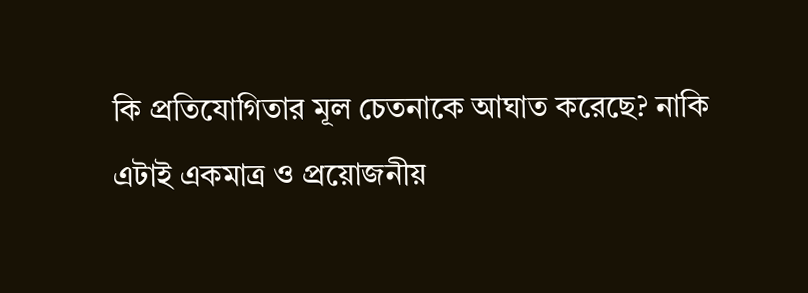কি প্রতিযোগিতার মূল চেতনাকে আঘাত করেছে? নাকি এটাই একমাত্র ও প্রয়োজনীয়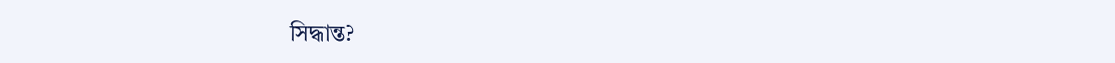সিদ্ধান্ত?